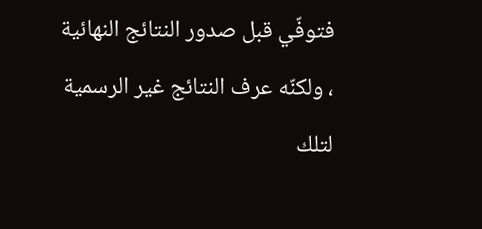فتوفّي قبل صدور النتائج النهائية ، ولكنّه عرف النتائج غير الرسمية لتلك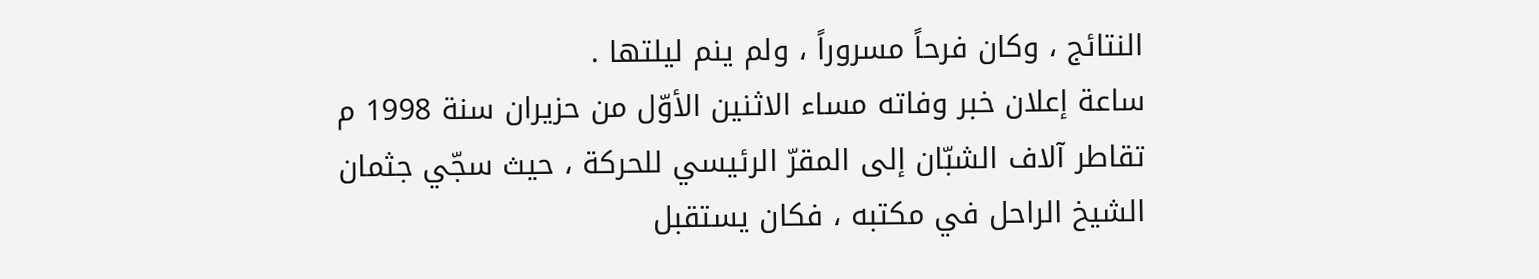النتائج ، وكان فرحاً مسروراً ، ولم ينم ليلتها .
ساعة إعلان خبر وفاته مساء الاثنين الأوّل من حزيران سنة 1998 م تقاطر آلاف الشبّان إلى المقرّ الرئيسي للحركة ، حيث سجّي جثمان الشيخ الراحل في مكتبه ، فكان يستقبل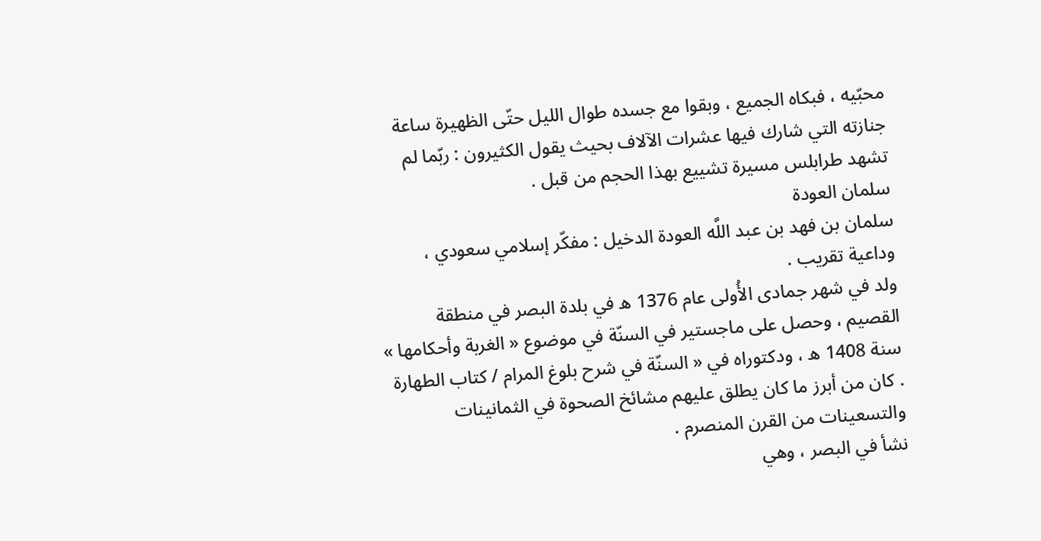محبّيه ، فبكاه الجميع ، وبقوا مع جسده طوال الليل حتّى الظهيرة ساعة جنازته التي شارك فيها عشرات الآلاف بحيث يقول الكثيرون : ربّما لم تشهد طرابلس مسيرة تشييع بهذا الحجم من قبل .
سلمان العودة
سلمان بن فهد بن عبد اللَّه العودة الدخيل : مفكّر إسلامي سعودي ، وداعية تقريب .
ولد في شهر جمادى الأُولى عام 1376 ه في بلدة البصر في منطقة القصيم ، وحصل على ماجستير في السنّة في موضوع « الغربة وأحكامها » سنة 1408 ه ، ودكتوراه في « السنّة في شرح بلوغ المرام / كتاب الطهارة . كان من أبرز ما كان يطلق عليهم مشائخ الصحوة في الثمانينات والتسعينات من القرن المنصرم .
نشأ في البصر ، وهي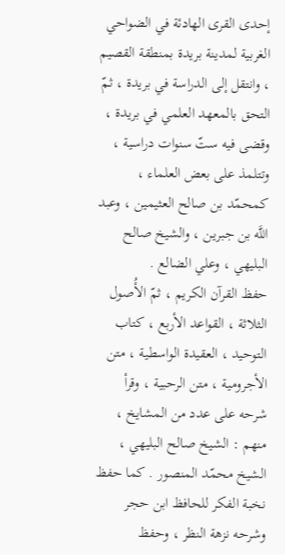إحدى القرى الهادئة في الضواحي الغربية لمدينة بريدة بمنطقة القصيم ، وانتقل إلى الدراسة في بريدة ، ثمّ التحق بالمعهد العلمي في بريدة ، وقضى فيه ستّ سنوات دراسية ، وتتلمذ على بعض العلماء ، كمحمّد بن صالح العثيمين ، وعبد اللَّه بن جبرين ، والشيخ صالح البليهي ، وعلي الضالع .
حفظ القرآن الكريم ، ثمّ الأُصول الثلاثة ، القواعد الأربع ، كتاب التوحيد ، العقيدة الواسطية ، متن الأجرومية ، متن الرحبية ، وقرأ شرحه على عدد من المشايخ ، منهم : الشيخ صالح البليهي ، الشيخ محمّد المنصور . كما حفظ نخبة الفكر للحافظ ابن حجر وشرحه نزهة النظر ، وحفظ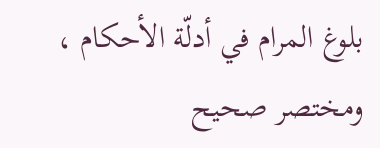بلوغ المرام في أدلّة الأحكام ، ومختصر صحيح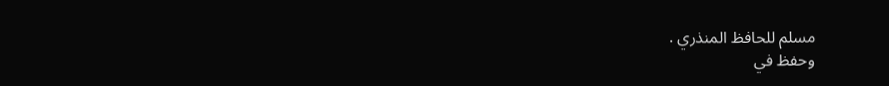مسلم للحافظ المنذري .
وحفظ في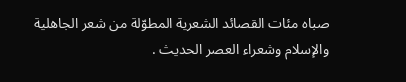صباه مئات القصائد الشعرية المطوّلة من شعر الجاهلية والإسلام وشعراء العصر الحديث .